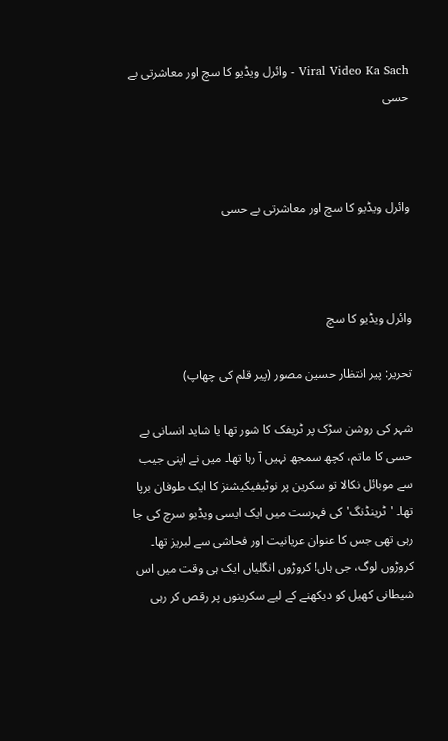Viral Video Ka Sach - وائرل ویڈیو کا سچ اور معاشرتی بے حسی



وائرل ویڈیو کا سچ اور معاشرتی بے حسی



وائرل ویڈیو کا سچ

تحریر: پیر انتظار حسین مصور (پیر قلم کی چھاپ)

شہر کی روشن سڑک پر ٹریفک کا شور تھا یا شاید انسانی بے حسی کا ماتم، کچھ سمجھ نہیں آ رہا تھا۔ میں نے اپنی جیب سے موبائل نکالا تو سکرین پر نوٹیفیکیشنز کا ایک طوفان برپا تھا۔ 'ٹرینڈنگ' کی فہرست میں ایک ایسی ویڈیو سرچ کی جا رہی تھی جس کا عنوان عریانیت اور فحاشی سے لبریز تھا۔ کروڑوں لوگ، جی ہاں! کروڑوں انگلیاں ایک ہی وقت میں اس شیطانی کھیل کو دیکھنے کے لیے سکرینوں پر رقص کر رہی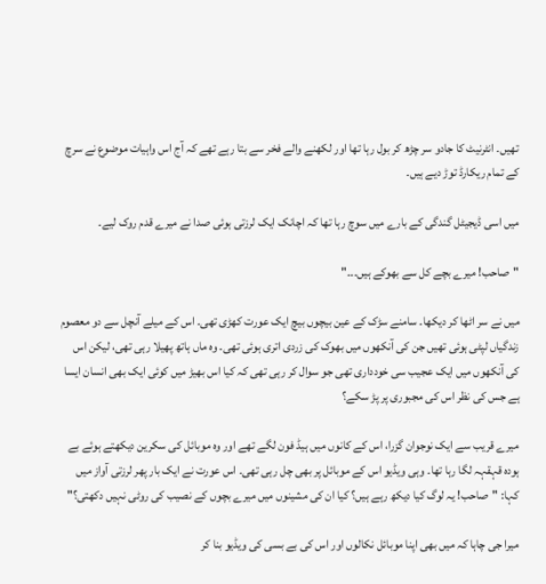تھیں۔ انٹرنیٹ کا جادو سر چڑھ کر بول رہا تھا اور لکھنے والے فخر سے بتا رہے تھے کہ آج اس واہیات موضوع نے سرچ کے تمام ریکارڈ توڑ دیے ہیں۔

میں اسی ڈیجیٹل گندگی کے بارے میں سوچ رہا تھا کہ اچانک ایک لرزتی ہوئی صدا نے میرے قدم روک لیے۔

"صاحب! میرے بچے کل سے بھوکے ہیں۔۔۔"

میں نے سر اٹھا کر دیکھا۔ سامنے سڑک کے عین بیچوں بیچ ایک عورت کھڑی تھی۔ اس کے میلے آنچل سے دو معصوم زندگیاں لپٹی ہوئی تھیں جن کی آنکھوں میں بھوک کی زردی اتری ہوئی تھی۔ وہ ماں ہاتھ پھیلا رہی تھی، لیکن اس کی آنکھوں میں ایک عجیب سی خودداری تھی جو سوال کر رہی تھی کہ کیا اس بھیڑ میں کوئی ایک بھی انسان ایسا ہے جس کی نظر اس کی مجبوری پر پڑ سکے؟

میرے قریب سے ایک نوجوان گزرا، اس کے کانوں میں ہیڈ فون لگے تھے اور وہ موبائل کی سکرین دیکھتے ہوئے بے ہودہ قہقہہ لگا رہا تھا۔ وہی ویڈیو اس کے موبائل پر بھی چل رہی تھی۔ اس عورت نے ایک بار پھر لرزتی آواز میں کہا: "صاحب! یہ لوگ کیا دیکھ رہے ہیں؟ کیا ان کی مشینوں میں میرے بچوں کے نصیب کی روٹی نہیں دکھتی؟"

میرا جی چاہا کہ میں بھی اپنا موبائل نکالوں اور اس کی بے بسی کی ویڈیو بنا کر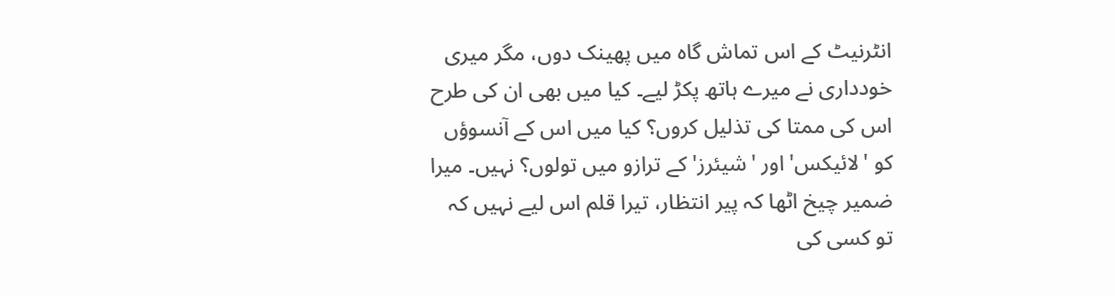انٹرنیٹ کے اس تماش گاہ میں پھینک دوں، مگر میری خودداری نے میرے ہاتھ پکڑ لیے۔ کیا میں بھی ان کی طرح اس کی ممتا کی تذلیل کروں؟ کیا میں اس کے آنسوؤں کو 'لائیکس' اور 'شیئرز' کے ترازو میں تولوں؟ نہیں۔ میرا ضمیر چیخ اٹھا کہ پیر انتظار، تیرا قلم اس لیے نہیں کہ تو کسی کی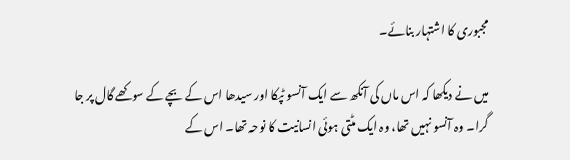مجبوری کا اشتہار بنائے۔

میں نے دیکھا کہ اس ماں کی آنکھ سے ایک آنسو ٹپکا اور سیدھا اس کے بچے کے سوکھے گال پر جا گرا۔ وہ آنسو نہیں تھا، وہ ایک مٹتی ہوئی انسانیت کا نوحہ تھا۔ اس کے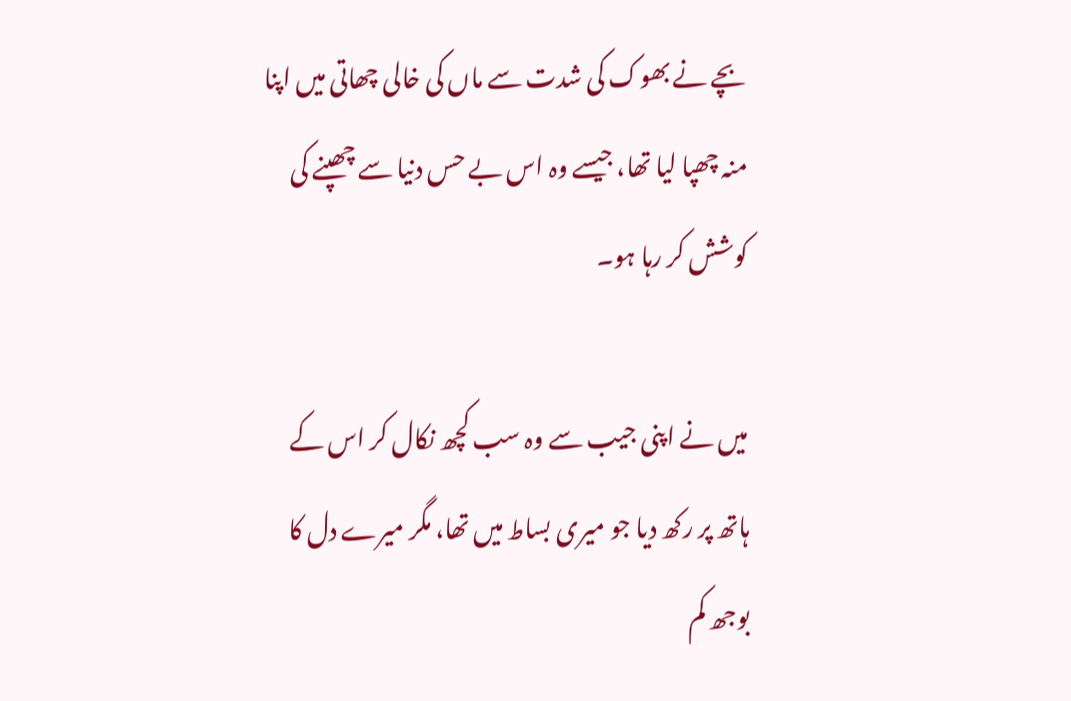بچے نے بھوک کی شدت سے ماں کی خالی چھاتی میں اپنا منہ چھپا لیا تھا، جیسے وہ اس بے حس دنیا سے چھپنے کی کوشش کر رہا ہو۔

میں نے اپنی جیب سے وہ سب کچھ نکال کر اس کے ہاتھ پر رکھ دیا جو میری بساط میں تھا، مگر میرے دل کا بوجھ کم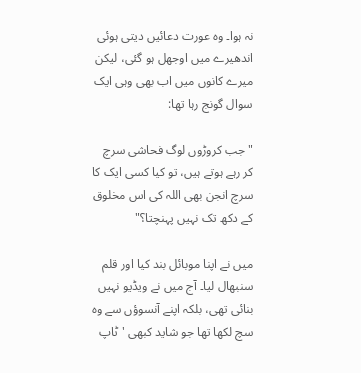نہ ہوا۔ وہ عورت دعائیں دیتی ہوئی اندھیرے میں اوجھل ہو گئی، لیکن میرے کانوں میں اب بھی وہی ایک سوال گونج رہا تھا:

"جب کروڑوں لوگ فحاشی سرچ کر رہے ہوتے ہیں، تو کیا کسی ایک کا سرچ انجن بھی اللہ کی اس مخلوق کے دکھ تک نہیں پہنچتا؟"

میں نے اپنا موبائل بند کیا اور قلم سنبھال لیا۔ آج میں نے ویڈیو نہیں بنائی تھی، بلکہ اپنے آنسوؤں سے وہ سچ لکھا تھا جو شاید کبھی 'ٹاپ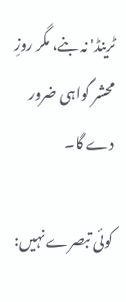ٹرینڈ' نہ بنے، مگر روزِ محشر گواہی ضرور دے گا۔

کوئی تبصرے نہیں: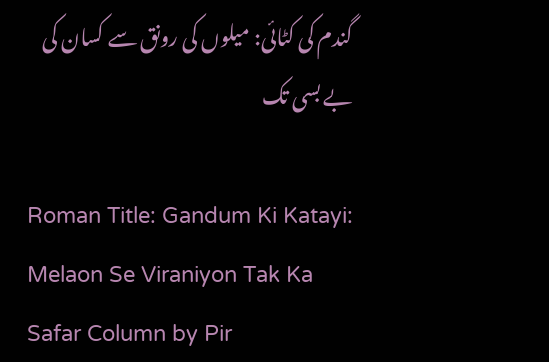گندم کی کٹائی: میلوں کی رونق سے کسان کی بے بسی تک

Roman Title: Gandum Ki Katayi: Melaon Se Viraniyon Tak Ka Safar Column by Pir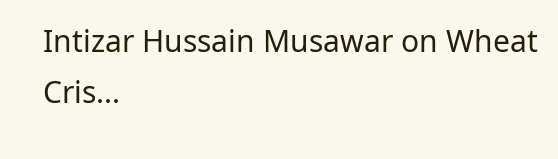Intizar Hussain Musawar on Wheat Cris...